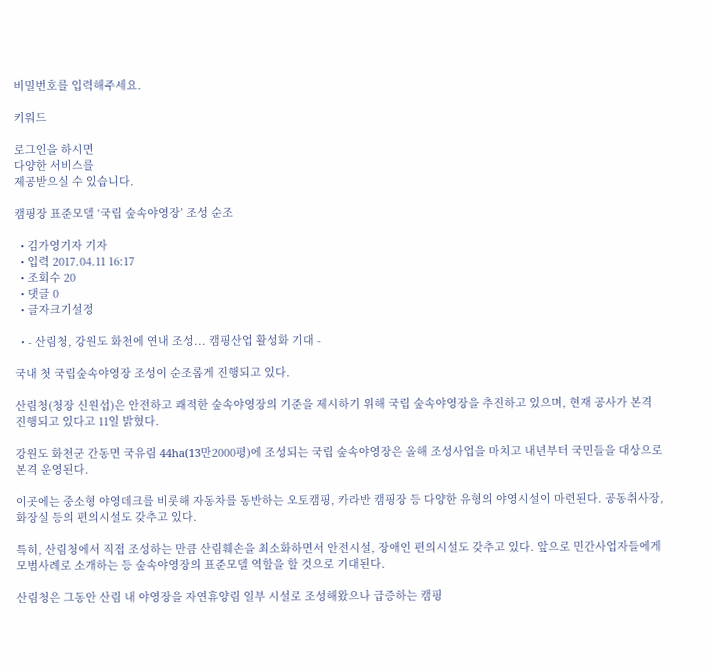비밀번호를 입력해주세요.

키워드

로그인을 하시면
다양한 서비스를
제공받으실 수 있습니다.

캠핑장 표준모델 ‘국립 숲속야영장’ 조성 순조

  • 김가영기자 기자
  • 입력 2017.04.11 16:17
  • 조회수 20
  • 댓글 0
  • 글자크기설정

  • - 산림청, 강원도 화천에 연내 조성... 캠핑산업 활성화 기대 -

국내 첫 국립숲속야영장 조성이 순조롭게 진행되고 있다.

산림청(청장 신원섭)은 안전하고 쾌적한 숲속야영장의 기준을 제시하기 위해 국립 숲속야영장을 추진하고 있으며, 현재 공사가 본격 진행되고 있다고 11일 밝혔다.

강원도 화천군 간동면 국유림 44ha(13만2000평)에 조성되는 국립 숲속야영장은 올해 조성사업을 마치고 내년부터 국민들을 대상으로 본격 운영된다.

이곳에는 중소형 야영데크를 비롯해 자동차를 동반하는 오토캠핑, 카라반 캠핑장 등 다양한 유형의 야영시설이 마련된다. 공동취사장, 화장실 등의 편의시설도 갖추고 있다.

특히, 산림청에서 직접 조성하는 만큼 산림훼손을 최소화하면서 안전시설, 장애인 편의시설도 갖추고 있다. 앞으로 민간사업자들에게 모범사례로 소개하는 등 숲속야영장의 표준모델 역할을 할 것으로 기대된다.

산림청은 그동안 산림 내 야영장을 자연휴양림 일부 시설로 조성해왔으나 급증하는 캠핑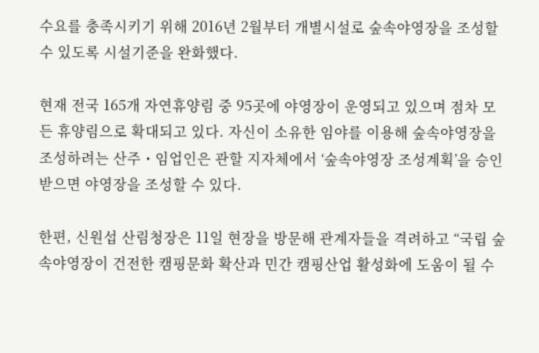수요를 충족시키기 위해 2016년 2월부터 개별시설로 숲속야영장을 조성할 수 있도록 시설기준을 완화했다.

현재 전국 165개 자연휴양림 중 95곳에 야영장이 운영되고 있으며 점차 모든 휴양림으로 확대되고 있다. 자신이 소유한 임야를 이용해 숲속야영장을 조성하려는 산주・임업인은 관할 지자체에서 ‘숲속야영장 조성계획’을 승인 받으면 야영장을 조성할 수 있다.

한편, 신원섭 산림청장은 11일 현장을 방문해 관계자들을 격려하고 “국립 숲속야영장이 건전한 캠핑문화 확산과 민간 캠핑산업 활성화에 도움이 될 수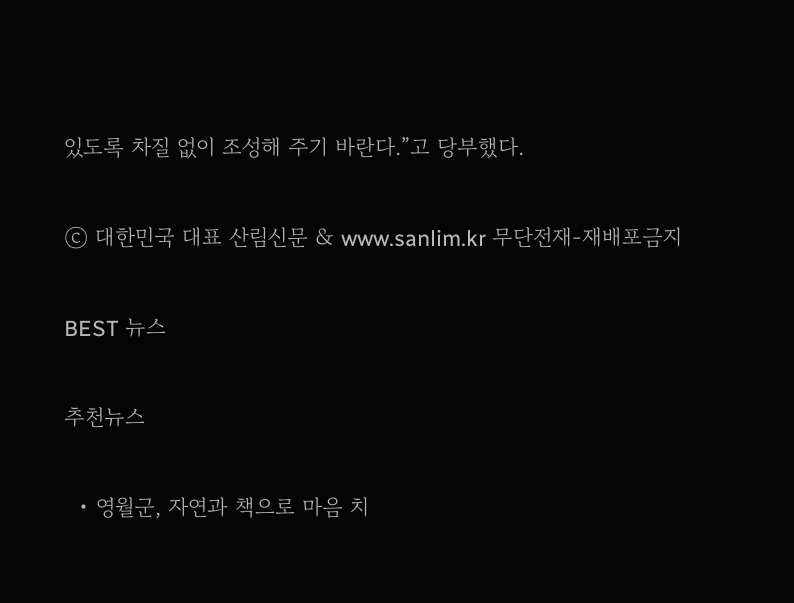있도록 차질 없이 조성해 주기 바란다.”고 당부했다.

ⓒ 대한민국 대표 산림신문 & www.sanlim.kr 무단전재-재배포금지

BEST 뉴스

추천뉴스

  • 영월군, 자연과 책으로 마음 치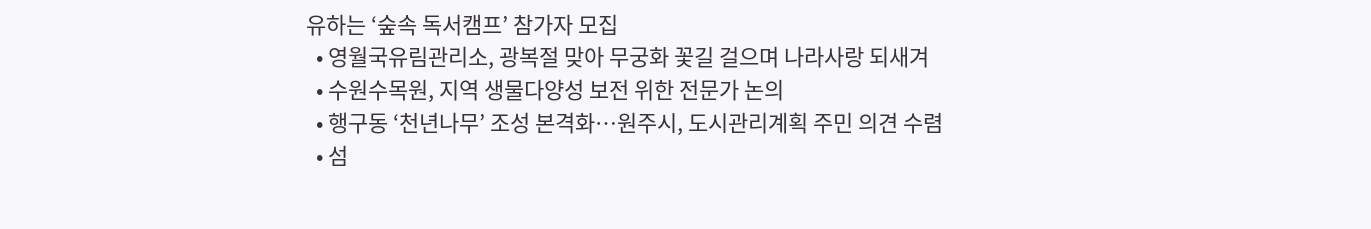유하는 ‘숲속 독서캠프’ 참가자 모집
  • 영월국유림관리소, 광복절 맞아 무궁화 꽃길 걸으며 나라사랑 되새겨
  • 수원수목원, 지역 생물다양성 보전 위한 전문가 논의
  • 행구동 ‘천년나무’ 조성 본격화…원주시, 도시관리계획 주민 의견 수렴
  • 섬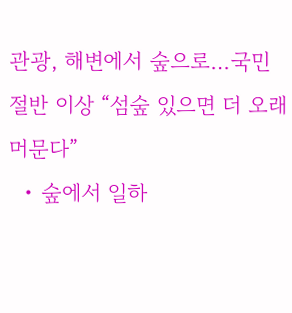관광, 해변에서 숲으로…국민 절반 이상 “섬숲 있으면 더 오래 머문다”
  • 숲에서 일하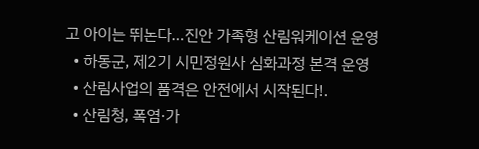고 아이는 뛰논다…진안 가족형 산림워케이션 운영
  • 하동군, 제2기 시민정원사 심화과정 본격 운영
  • 산림사업의 품격은 안전에서 시작된다!.
  • 산림청, 폭염·가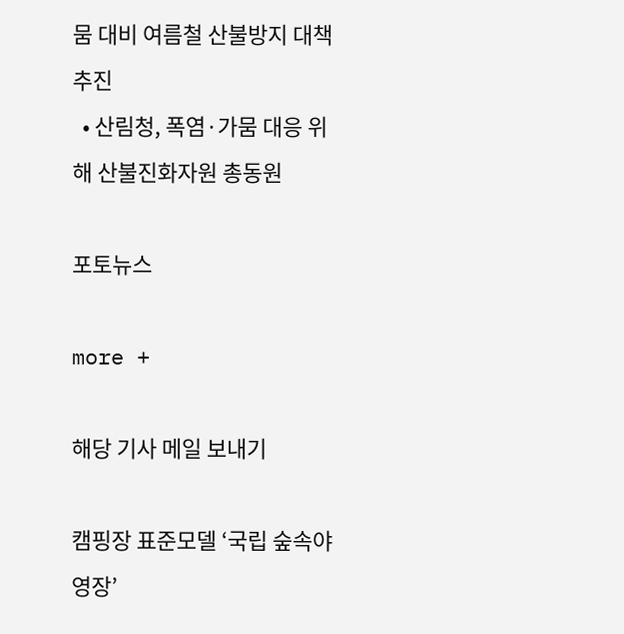뭄 대비 여름철 산불방지 대책 추진
  • 산림청, 폭염·가뭄 대응 위해 산불진화자원 총동원

포토뉴스

more +

해당 기사 메일 보내기

캠핑장 표준모델 ‘국립 숲속야영장’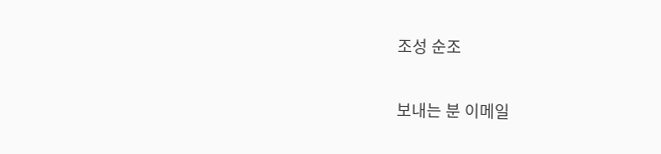조성 순조

보내는 분 이메일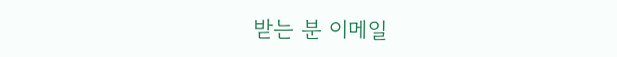받는 분 이메일